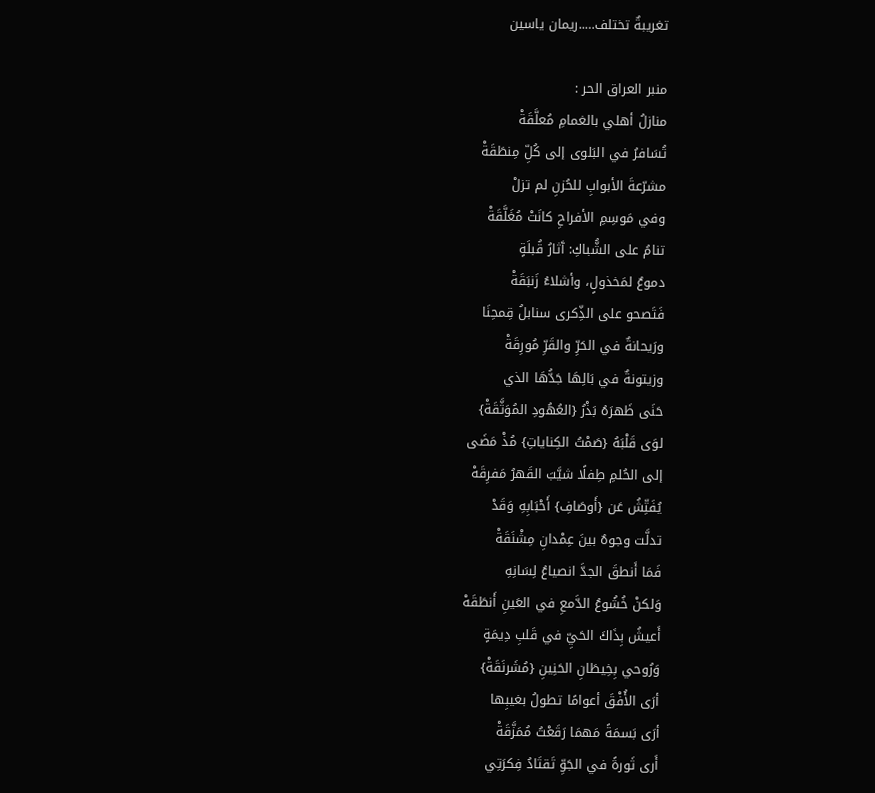تغريبةٌ تختلف…..ريمان ياسين

منبر العراق الحر :
منازلُ أهلي بالغمامِ مُعلَّقَةْ
تُسَافرُ في البَلوى إلى كُلِّ مِنطَقَةْ
مشرّعةَ الأبوابِ للحُزنِ لم تزلْ
وفي مَوسِمِ الأفراحِ كانَتْ مُغَلَّقَةْ
تنامُ على الشُّباكِ: آَثارُ قُبلَةٍ
دموعٌ لمَخذولٍ، وأشلاءُ زَنبَقَةْ
فَتَصحو على الذِّكرى سنابلُ قِمحِنَا
ورَيحانةٌ في الحَرِّ والقَرِّ مُورِقَةْ
وزيتونةٌ في بَالِهَا جَدُّهَا الذي
حَنَى ظَهرَهُ بَذْرُ {العُهُودِ المُوَثَّقَةْ}
لوَى قَلْبَهُ {صَمْتُ الكِناياتِ} مُذْ مَضَى
إلى الحُلمِ طِفلًا شيَّبَ القَهرُ مَفرِقَهْ
يُفَتِّشُ عَن {أَوصَافِ} أَحْبَابِهِ وَقَدْ
تدلَّت وجوهٌ بينَ عِمْدانِ مِشْنَقَةْ
فَمَا أَنطقَ الجدَّ انصياعُ لِسَانِهِ
وَلكنْ خُشُوعُ الدَّمعِ في العَينِ أَنطَقَهْ
أَعيشُ بِذَاكَ الحَيِّ في قَلبِ دِيمَةٍ
وَرُوحي بِخِيطَانِ الحَنِينِ {مُشَرنَقَةْ}
أرَى الأُفْقَ أعوامًا تطولُ بغيبِها
أرَى بَسمَةً مَهمَا رَقَعْتُ مُمَزَّقَةْ
أَرى ثَورةً في الجَوِّ تَقتَادُ فِكرَتِي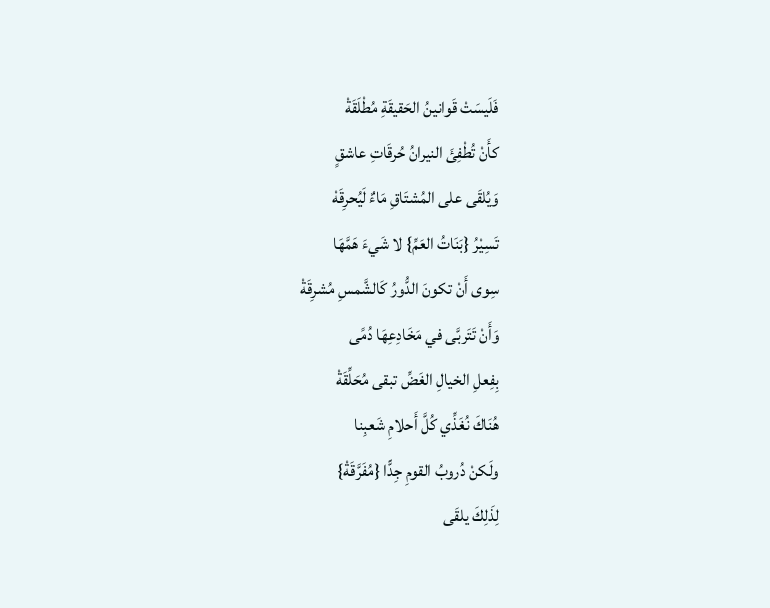فَلَيسَتْ قَوانينُ الحَقيقَةِ مُطْلَقَةْ
كأَنْ تُطْفِئَ النيرانُ حُرقَاتِ عاشقٍ
وَيُلقَى على المُشتَاقِ مَاءٌ لَيُحرِقَهْ
تَسِيْرُ {بَنَاتُ العَمِّ} لا شَيءَ هَمَّهَا
سِوى أَنْ تكونَ الدُّورُ كَالشَّمسِ مُشرِقَةْ
وَأَنْ تَتَربَّى في مَخَادِعِهَا دُمًى
بِفِعلِ الخيالِ الغَضِّ تبقى مُحَلِّقَةْ
هُنَاكَ نُغَذِّي كُلَّ أَحلامِ شَعبِنا
ولَكنْ دُروبُ القومِ جِدًّا {مُفَرَّقَةْ}
لِذَلِكَ يلقَى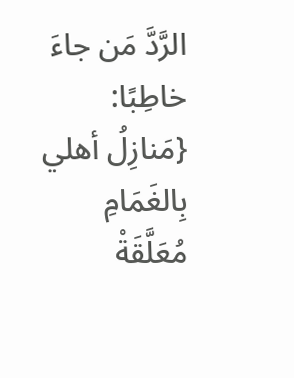الرَّدَّ مَن جاءَ خاطِبًا:
{مَنازِلُ أهلي بِالغَمَامِ مُعَلَّقَةْ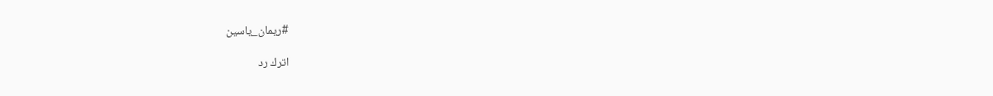#ريمان_ياسين

اترك رد